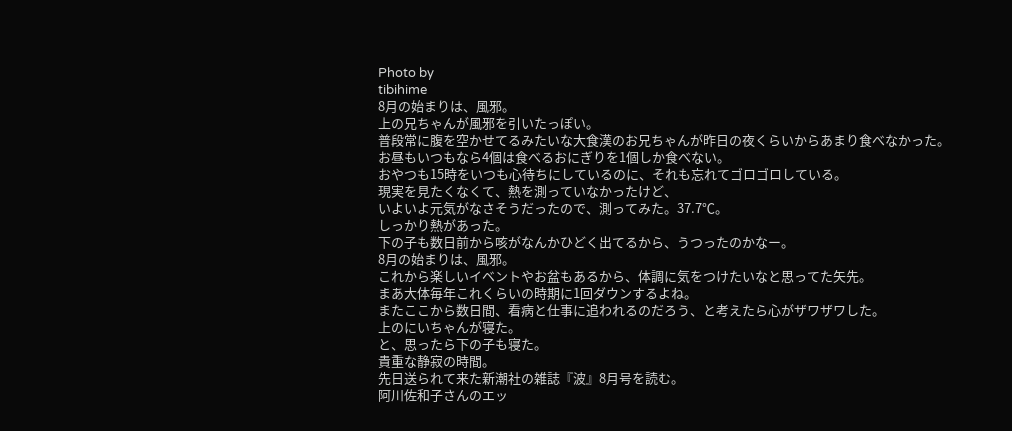Photo by
tibihime
8月の始まりは、風邪。
上の兄ちゃんが風邪を引いたっぽい。
普段常に腹を空かせてるみたいな大食漢のお兄ちゃんが昨日の夜くらいからあまり食べなかった。
お昼もいつもなら4個は食べるおにぎりを1個しか食べない。
おやつも15時をいつも心待ちにしているのに、それも忘れてゴロゴロしている。
現実を見たくなくて、熱を測っていなかったけど、
いよいよ元気がなさそうだったので、測ってみた。37.7℃。
しっかり熱があった。
下の子も数日前から咳がなんかひどく出てるから、うつったのかなー。
8月の始まりは、風邪。
これから楽しいイベントやお盆もあるから、体調に気をつけたいなと思ってた矢先。
まあ大体毎年これくらいの時期に1回ダウンするよね。
またここから数日間、看病と仕事に追われるのだろう、と考えたら心がザワザワした。
上のにいちゃんが寝た。
と、思ったら下の子も寝た。
貴重な静寂の時間。
先日送られて来た新潮社の雑誌『波』8月号を読む。
阿川佐和子さんのエッ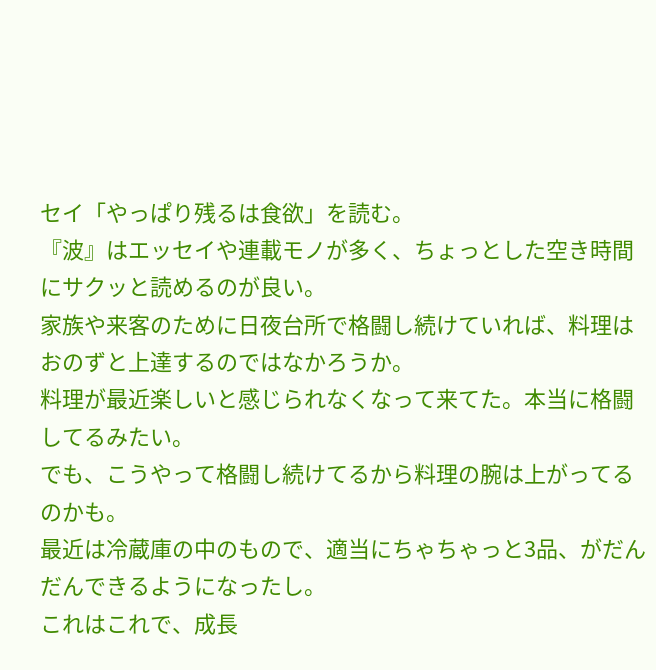セイ「やっぱり残るは食欲」を読む。
『波』はエッセイや連載モノが多く、ちょっとした空き時間にサクッと読めるのが良い。
家族や来客のために日夜台所で格闘し続けていれば、料理はおのずと上達するのではなかろうか。
料理が最近楽しいと感じられなくなって来てた。本当に格闘してるみたい。
でも、こうやって格闘し続けてるから料理の腕は上がってるのかも。
最近は冷蔵庫の中のもので、適当にちゃちゃっと3品、がだんだんできるようになったし。
これはこれで、成長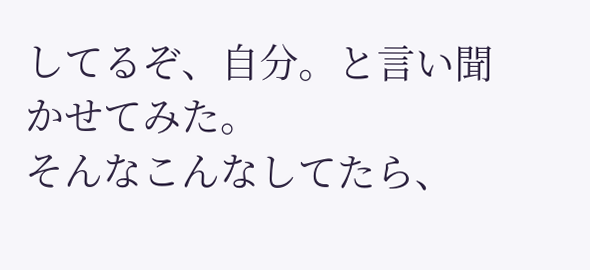してるぞ、自分。と言い聞かせてみた。
そんなこんなしてたら、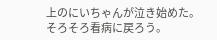上のにいちゃんが泣き始めた。
そろそろ看病に戻ろう。